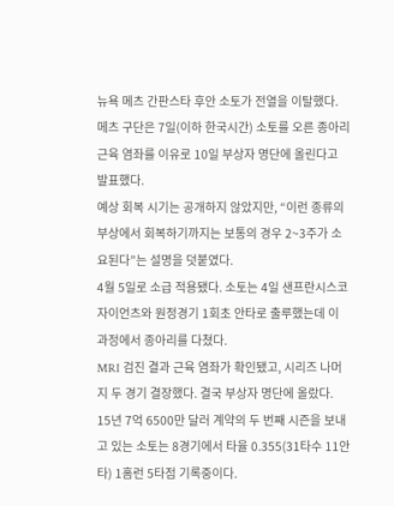뉴욕 메츠 간판스타 후안 소토가 전열을 이탈했다.
메츠 구단은 7일(이하 한국시간) 소토를 오른 종아리 근육 염좌를 이유로 10일 부상자 명단에 올린다고 발표했다.
예상 회복 시기는 공개하지 않았지만, “이런 종류의 부상에서 회복하기까지는 보통의 경우 2~3주가 소요된다”는 설명을 덧붙였다.
4월 5일로 소급 적용됐다. 소토는 4일 샌프란시스코 자이언츠와 원정경기 1회초 안타로 출루했는데 이 과정에서 종아리를 다쳤다.
MRI 검진 결과 근육 염좌가 확인됐고, 시리즈 나머지 두 경기 결장했다. 결국 부상자 명단에 올랐다.
15년 7억 6500만 달러 계약의 두 번째 시즌을 보내고 있는 소토는 8경기에서 타율 0.355(31타수 11안타) 1홈런 5타점 기록중이다.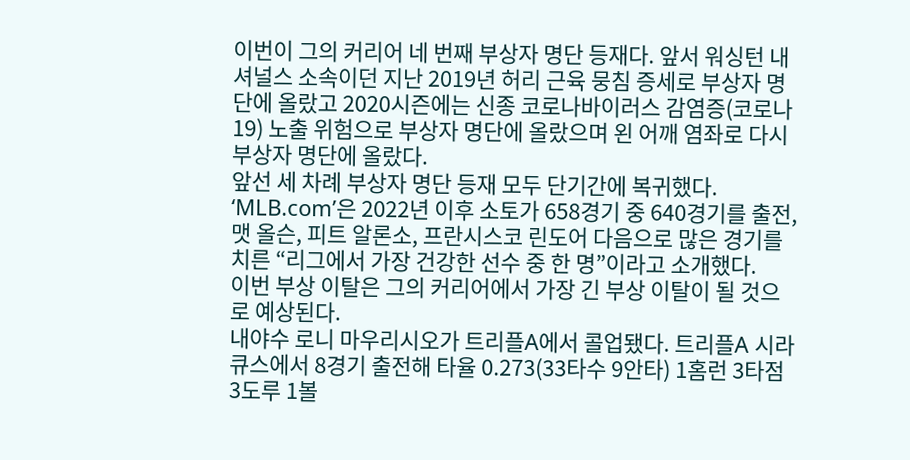이번이 그의 커리어 네 번째 부상자 명단 등재다. 앞서 워싱턴 내셔널스 소속이던 지난 2019년 허리 근육 뭉침 증세로 부상자 명단에 올랐고 2020시즌에는 신종 코로나바이러스 감염증(코로나19) 노출 위험으로 부상자 명단에 올랐으며 왼 어깨 염좌로 다시 부상자 명단에 올랐다.
앞선 세 차례 부상자 명단 등재 모두 단기간에 복귀했다. ‘MLB.com’은 2022년 이후 소토가 658경기 중 640경기를 출전, 맷 올슨, 피트 알론소, 프란시스코 린도어 다음으로 많은 경기를 치른 “리그에서 가장 건강한 선수 중 한 명”이라고 소개했다.
이번 부상 이탈은 그의 커리어에서 가장 긴 부상 이탈이 될 것으로 예상된다.
내야수 로니 마우리시오가 트리플A에서 콜업됐다. 트리플A 시라큐스에서 8경기 출전해 타율 0.273(33타수 9안타) 1홈런 3타점 3도루 1볼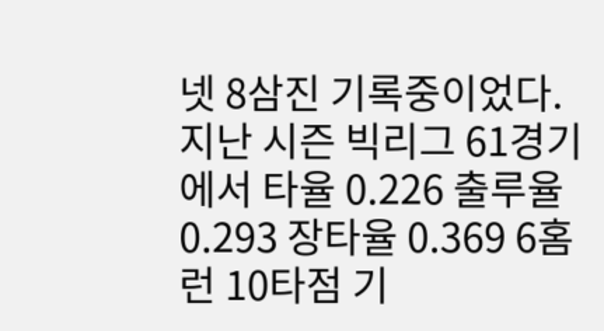넷 8삼진 기록중이었다.
지난 시즌 빅리그 61경기에서 타율 0.226 출루율 0.293 장타율 0.369 6홈런 10타점 기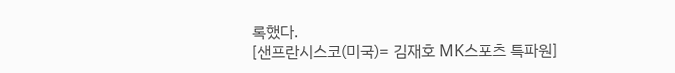록했다.
[샌프란시스코(미국)= 김재호 MK스포츠 특파원]